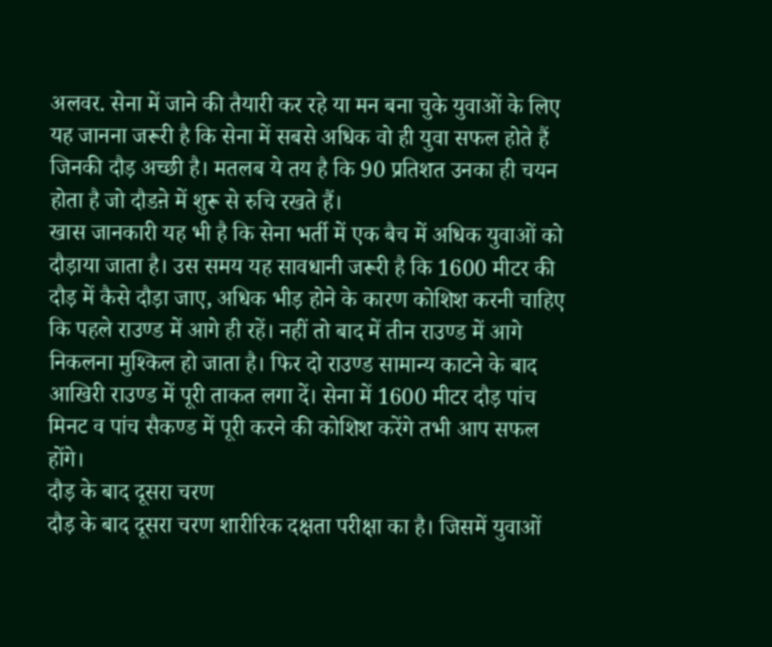अलवर. सेना में जाने की तैयारी कर रहे या मन बना चुके युवाओं के लिए यह जानना जरूरी है कि सेना में सबसे अधिक वो ही युवा सफल होते हैं जिनकी दौड़ अच्छी है। मतलब ये तय है कि 90 प्रतिशत उनका ही चयन होता है जो दौडऩे में शुरू से रुचि रखते हैं।
खास जानकारी यह भी है कि सेना भर्ती में एक बैच में अधिक युवाओं को दौड़ाया जाता है। उस समय यह सावधानी जरूरी है कि 1600 मीटर की दौड़ में कैसे दौड़ा जाए, अधिक भीड़ होने के कारण कोशिश करनी चाहिए कि पहले राउण्ड में आगे ही रहें। नहीं तो बाद में तीन राउण्ड में आगे निकलना मुश्किल हो जाता है। फिर दो राउण्ड सामान्य काटने के बाद आखिरी राउण्ड में पूरी ताकत लगा दें। सेना में 1600 मीटर दौड़ पांच मिनट व पांच सैकण्ड में पूरी करने की कोशिश करेंगे तभी आप सफल होंगे।
दौड़ के बाद दूसरा चरण
दौड़ के बाद दूसरा चरण शारीरिक दक्षता परीक्षा का है। जिसमें युवाओं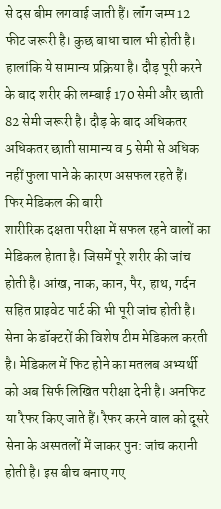से दस बीम लगवाई जाती हैं। लॉंग जम्प 12 फीट जरूरी है। कुछ बाधा चाल भी होती है। हालांकि ये सामान्य प्रक्रिया है। दौड़ पूरी करने के बाद शरीर की लम्बाई 170 सेमी और छाती 82 सेमी जरूरी है। दौड़ के बाद अधिकतर अधिकतर छाती सामान्य व 5 सेमी से अधिक नहीं फुला पाने के कारण असफल रहते हैं।
फिर मेडिकल की बारी
शारीरिक दक्षता परीक्षा में सफल रहने वालों का मेडिकल हेाता है। जिसमें पूरे शरीर की जांच होती है। आंख, नाक, कान, पैर, हाथ, गर्दन सहित प्राइवेट पार्ट की भी पूरी जांच होती है। सेना के डॉक्टरों की विशेष टीम मेडिकल करती है। मेडिकल में फिट होने का मतलब अभ्यर्थी को अब सिर्फ लिखित परीक्षा देनी है। अनफिट या रैफर किए जाते हैं। रैफर करने वाल को दूसरे सेना के अस्पतलों में जाकर पुन: जांच करानी होती है। इस बीच बनाए गए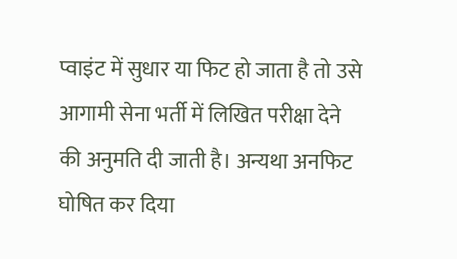प्वाइंट में सुधार या फिट हो जाता है तो उसे आगामी सेना भर्ती में लिखित परीक्षा देने की अनुमति दी जाती है। अन्यथा अनफिट घोषित कर दिया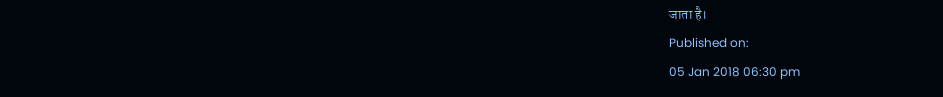जाता है।
Published on:
05 Jan 2018 06:30 pm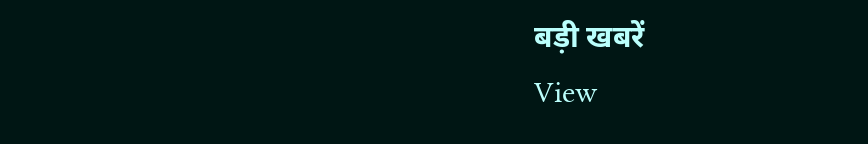बड़ी खबरें
View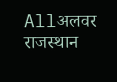Allअलवर
राजस्थान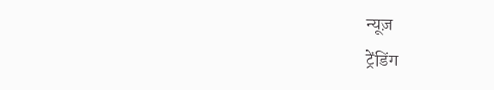न्यूज़
ट्रेंडिंग